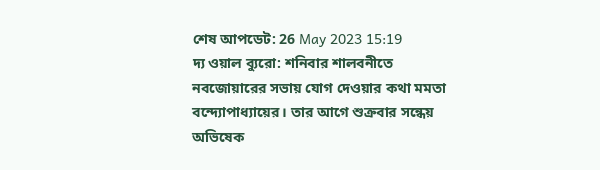শেষ আপডেট: 26 May 2023 15:19
দ্য ওয়াল ব্যুরো: শনিবার শালবনীতে নবজোয়ারের সভায় যোগ দেওয়ার কথা মমতা বন্দ্যোপাধ্যায়ের। তার আগে শুক্রবার সন্ধেয় অভিষেক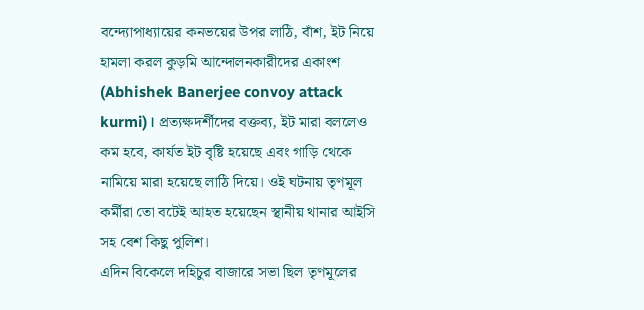বন্দ্যোপাধ্যায়ের কনভয়ের উপর লাঠি, বাঁশ, ইট নিয়ে হামলা করল কুড়মি আন্দোলনকারীদের একাংশ (Abhishek Banerjee convoy attack kurmi)। প্রত্যক্ষদর্শীদের বক্তব্য, ইট মারা বললেও কম হবে, কার্যত ইট বৃষ্টি হয়েছে এবং গাড়ি থেকে নামিয়ে মারা হয়েছে লাঠি দিয়ে। ওই ঘটনায় তৃণমূল কর্মীরা তো বটেই আহত হয়েছেন স্থানীয় থানার আইসি সহ বেশ কিছু পুলিশ।
এদিন বিকেলে দহিচুর বাজারে সভা ছিল তৃণমূলের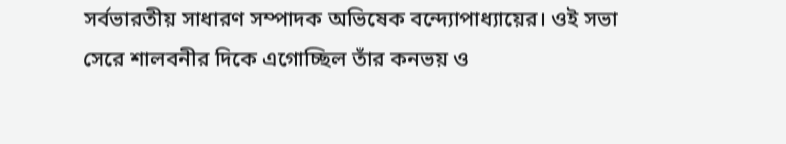সর্বভারতীয় সাধারণ সম্পাদক অভিষেক বন্দ্যোপাধ্যায়ের। ওই সভা সেরে শালবনীর দিকে এগোচ্ছিল তাঁর কনভয় ও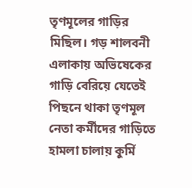তৃণমূলের গাড়ির মিছিল। গড় শালবনী এলাকায় অভিষেকের গাড়ি বেরিয়ে যেতেই পিছনে থাকা তৃণমূল নেতা কর্মীদের গাড়িতে হামলা চালায় কুর্মি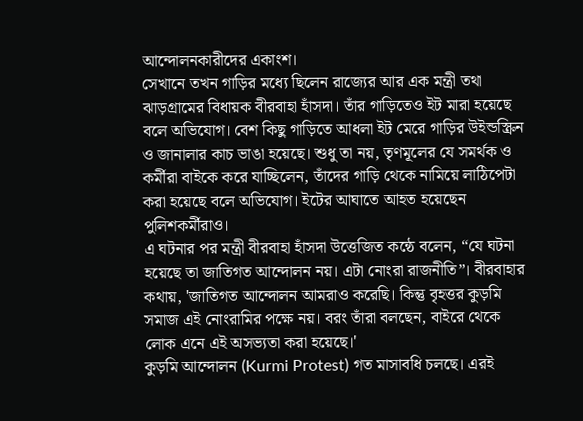আন্দোলনকারীদের একাংশ।
সেখানে তখন গাড়ির মধ্যে ছিলেন রাজ্যের আর এক মন্ত্রী তথা ঝাড়গ্রামের বিধায়ক বীরবাহা হাঁসদা। তাঁর গাড়িতেও ইট মারা হয়েছে বলে অভিযোগ। বেশ কিছু গাড়িতে আধলা ইট মেরে গাড়ির উইন্ডস্ক্রিন ও জানালার কাচ ভাঙা হয়েছে। শুধু তা নয়, তৃণমূলের যে সমর্থক ও কর্মীরা বাইকে করে যাচ্ছিলেন, তাঁদের গাড়ি থেকে নামিয়ে লাঠিপেটা করা হয়েছে বলে অভিযোগ। ইটের আঘাতে আহত হয়েছেন পুলিশকর্মীরাও।
এ ঘটনার পর মন্ত্রী বীরবাহা হাঁসদা উত্তেজিত কন্ঠে বলেন, “যে ঘটনা হয়েছে তা জাতিগত আন্দোলন নয়। এটা নোংরা রাজনীতি”। বীরবাহার কথায়, 'জাতিগত আন্দোলন আমরাও করেছি। কিন্তু বৃহত্তর কুড়মি সমাজ এই নোংরামির পক্ষে নয়। বরং তাঁরা বলছেন, বাইরে থেকে লোক এনে এই অসভ্যতা করা হয়েছে।'
কুড়মি আন্দোলন (Kurmi Protest) গত মাসাবধি চলছে। এরই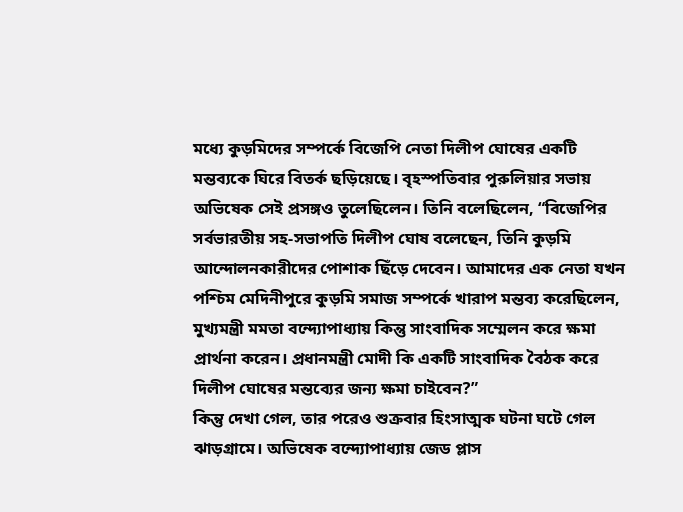মধ্যে কুড়মিদের সম্পর্কে বিজেপি নেতা দিলীপ ঘোষের একটি মন্তব্যকে ঘিরে বিতর্ক ছড়িয়েছে। বৃহস্পতিবার পুরুলিয়ার সভায় অভিষেক সেই প্রসঙ্গও তুলেছিলেন। তিনি বলেছিলেন, “বিজেপির সর্বভারতীয় সহ-সভাপতি দিলীপ ঘোষ বলেছেন, তিনি কুড়মি আন্দোলনকারীদের পোশাক ছিঁড়ে দেবেন। আমাদের এক নেতা যখন পশ্চিম মেদিনীপুরে কুড়মি সমাজ সম্পর্কে খারাপ মন্তব্য করেছিলেন, মুখ্যমন্ত্রী মমতা বন্দ্যোপাধ্যায় কিন্তু সাংবাদিক সম্মেলন করে ক্ষমা প্রার্থনা করেন। প্রধানমন্ত্রী মোদী কি একটি সাংবাদিক বৈঠক করে দিলীপ ঘোষের মন্তব্যের জন্য ক্ষমা চাইবেন?”
কিন্তু দেখা গেল, তার পরেও শুক্রবার হিংসাত্মক ঘটনা ঘটে গেল ঝাড়গ্রামে। অভিষেক বন্দ্যোপাধ্যায় জেড প্লাস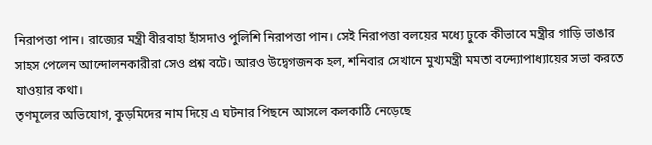নিরাপত্তা পান। রাজ্যের মন্ত্রী বীরবাহা হাঁসদাও পুলিশি নিরাপত্তা পান। সেই নিরাপত্তা বলয়ের মধ্যে ঢুকে কীভাবে মন্ত্রীর গাড়ি ভাঙার সাহস পেলেন আন্দোলনকারীরা সেও প্রশ্ন বটে। আরও উদ্বেগজনক হল, শনিবার সেখানে মুখ্যমন্ত্রী মমতা বন্দ্যোপাধ্যায়ের সভা করতে যাওয়ার কথা।
তৃণমূলের অভিযোগ, কুড়মিদের নাম দিয়ে এ ঘটনার পিছনে আসলে কলকাঠি নেড়েছে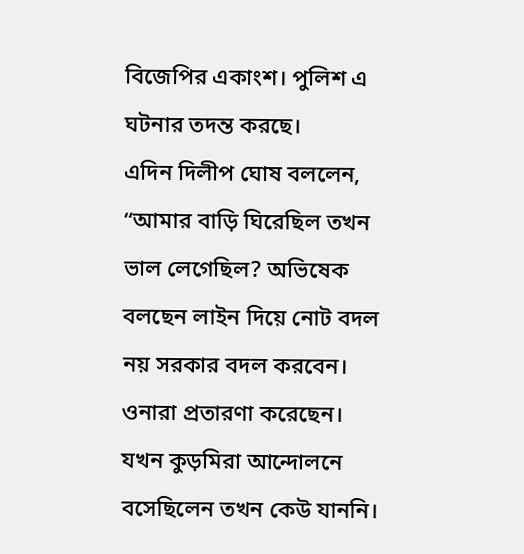বিজেপির একাংশ। পুলিশ এ ঘটনার তদন্ত করছে।
এদিন দিলীপ ঘোষ বললেন, “আমার বাড়ি ঘিরেছিল তখন ভাল লেগেছিল? অভিষেক বলছেন লাইন দিয়ে নোট বদল নয় সরকার বদল করবেন। ওনারা প্রতারণা করেছেন। যখন কুড়মিরা আন্দোলনে বসেছিলেন তখন কেউ যাননি।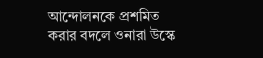আন্দোলনকে প্রশমিত করার বদলে ওনারা উস্কে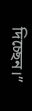দিচ্ছেন।”